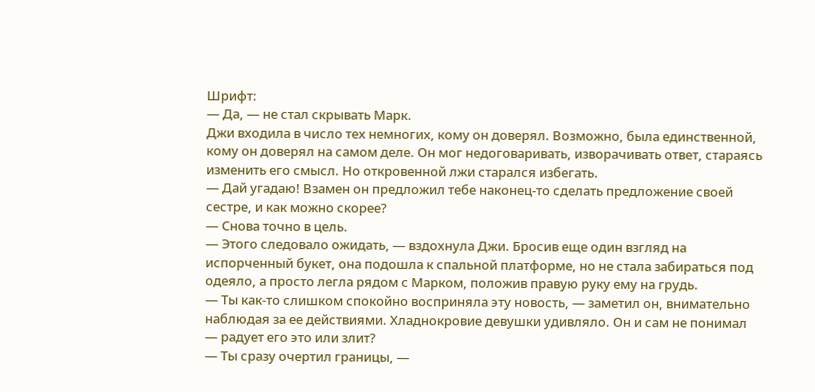Шрифт:
— Да, — не стал скрывать Марк.
Джи входила в число тех немногих, кому он доверял. Возможно, была единственной, кому он доверял на самом деле. Он мог недоговаривать, изворачивать ответ, стараясь изменить его смысл. Но откровенной лжи старался избегать.
— Дай угадаю! Взамен он предложил тебе наконец-то сделать предложение своей сестре, и как можно скорее?
— Снова точно в цель.
— Этого следовало ожидать, — вздохнула Джи. Бросив еще один взгляд на испорченный букет, она подошла к спальной платформе, но не стала забираться под одеяло, а просто легла рядом с Марком, положив правую руку ему на грудь.
— Ты как-то слишком спокойно восприняла эту новость, — заметил он, внимательно наблюдая за ее действиями. Хладнокровие девушки удивляло. Он и сам не понимал — радует его это или злит?
— Ты сразу очертил границы, —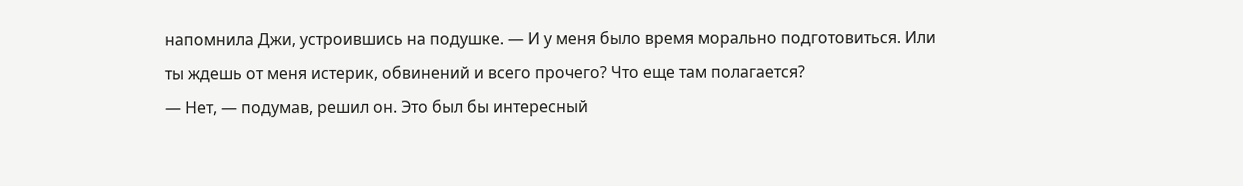напомнила Джи, устроившись на подушке. — И у меня было время морально подготовиться. Или ты ждешь от меня истерик, обвинений и всего прочего? Что еще там полагается?
— Нет, — подумав, решил он. Это был бы интересный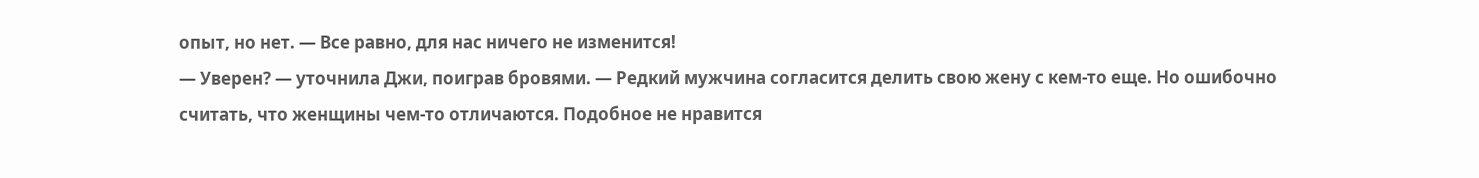опыт, но нет. — Все равно, для нас ничего не изменится!
— Уверен? — уточнила Джи, поиграв бровями. — Редкий мужчина согласится делить свою жену с кем-то еще. Но ошибочно считать, что женщины чем-то отличаются. Подобное не нравится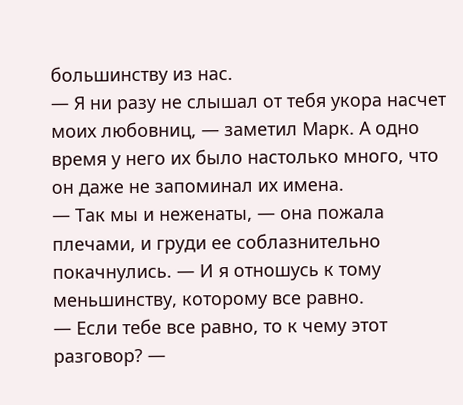большинству из нас.
— Я ни разу не слышал от тебя укора насчет моих любовниц, — заметил Марк. А одно время у него их было настолько много, что он даже не запоминал их имена.
— Так мы и неженаты, — она пожала плечами, и груди ее соблазнительно покачнулись. — И я отношусь к тому меньшинству, которому все равно.
— Если тебе все равно, то к чему этот разговор? —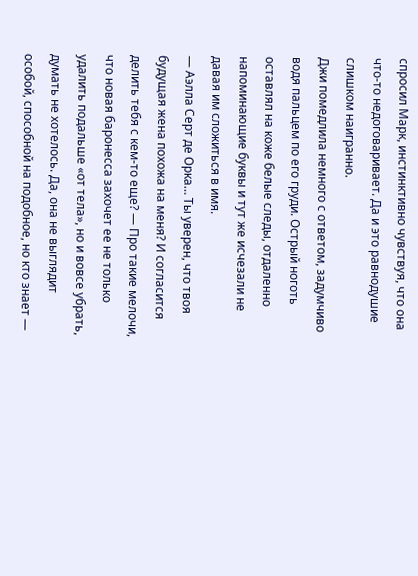спросил Марк, инстинктивно чувствуя, что она что-то недоговаривает. Да и это равнодушие слишком наигранно.
Джи помедлила немного с ответом, задумчиво водя пальцем по его груди. Острый ноготь оставлял на коже белые следы, отдаленно напоминающие буквы и тут же исчезали не давая им сложиться в имя.
— Аэлла Серт де Орка… Ты уверен, что твоя будущая жена похожа на меня? И согласится делить тебя с кем-то еще? — Про такие мелочи, что новая баронесса захочет ее не только удалить подальше «от тела», но и вовсе убрать, думать не хотелось. Да, она не выглядит особой, способной на подобное, но кто знает —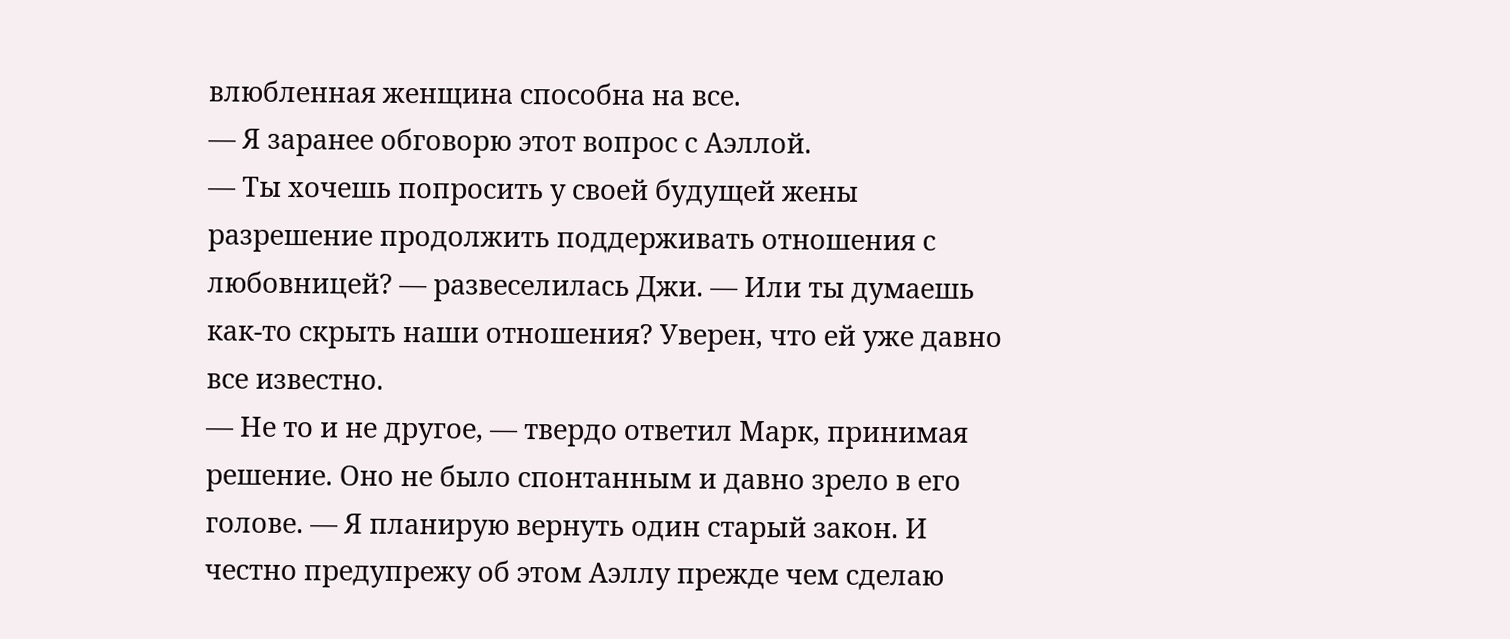влюбленная женщина способна на все.
— Я заранее обговорю этот вопрос с Аэллой.
— Ты хочешь попросить у своей будущей жены разрешение продолжить поддерживать отношения с любовницей? — развеселилась Джи. — Или ты думаешь как-то скрыть наши отношения? Уверен, что ей уже давно все известно.
— Не то и не другое, — твердо ответил Марк, принимая решение. Оно не было спонтанным и давно зрело в его голове. — Я планирую вернуть один старый закон. И честно предупрежу об этом Аэллу прежде чем сделаю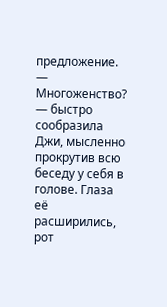предложение.
— Многоженство? — быстро сообразила Джи, мысленно прокрутив всю беседу у себя в голове. Глаза её расширились, рот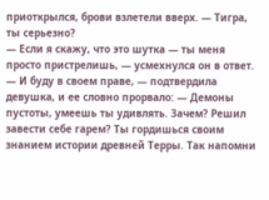приоткрылся, брови взлетели вверх. — Тигра, ты серьезно?
— Если я скажу, что это шутка — ты меня просто пристрелишь, — усмехнулся он в ответ.
— И буду в своем праве, — подтвердила девушка, и ее словно прорвало: — Демоны пустоты, умеешь ты удивлять. Зачем? Решил завести себе гарем? Ты гордишься своим знанием истории древней Терры. Так напомни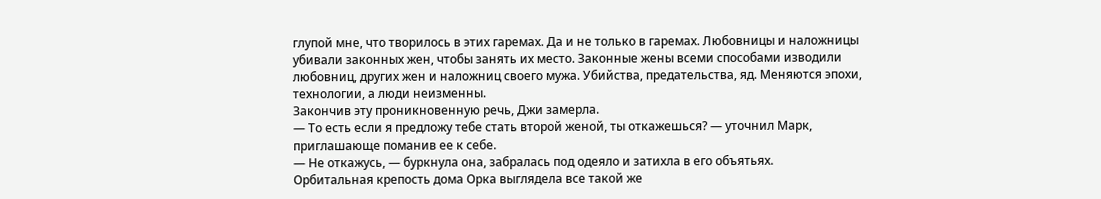глупой мне, что творилось в этих гаремах. Да и не только в гаремах. Любовницы и наложницы убивали законных жен, чтобы занять их место. Законные жены всеми способами изводили любовниц, других жен и наложниц своего мужа. Убийства, предательства, яд. Меняются эпохи, технологии, а люди неизменны.
Закончив эту проникновенную речь, Джи замерла.
— То есть если я предложу тебе стать второй женой, ты откажешься? — уточнил Марк, приглашающе поманив ее к себе.
— Не откажусь, — буркнула она, забралась под одеяло и затихла в его объятьях.
Орбитальная крепость дома Орка выглядела все такой же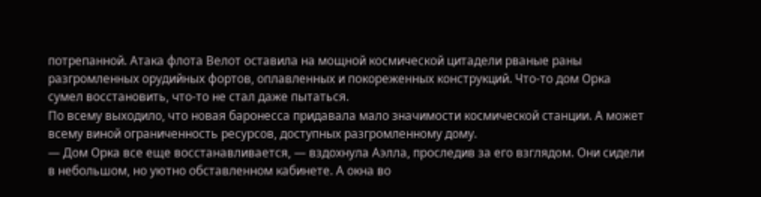потрепанной. Атака флота Велот оставила на мощной космической цитадели рваные раны разгромленных орудийных фортов, оплавленных и покореженных конструкций. Что-то дом Орка сумел восстановить, что-то не стал даже пытаться.
По всему выходило, что новая баронесса придавала мало значимости космической станции. А может всему виной ограниченность ресурсов, доступных разгромленному дому.
— Дом Орка все еще восстанавливается, — вздохнула Аэлла, проследив за его взглядом. Они сидели в небольшом, но уютно обставленном кабинете. А окна во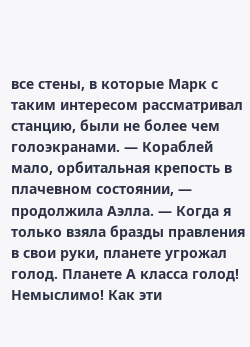все стены, в которые Марк с таким интересом рассматривал станцию, были не более чем голоэкранами. — Кораблей мало, орбитальная крепость в плачевном состоянии, — продолжила Аэлла. — Когда я только взяла бразды правления в свои руки, планете угрожал голод. Планете А класса голод! Немыслимо! Как эти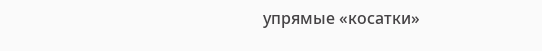упрямые «косатки»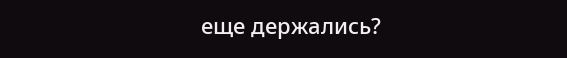еще держались?